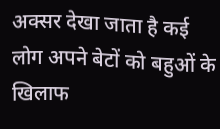अक्सर देखा जाता है कई लोग अपने बेटों को बहुओं के खिलाफ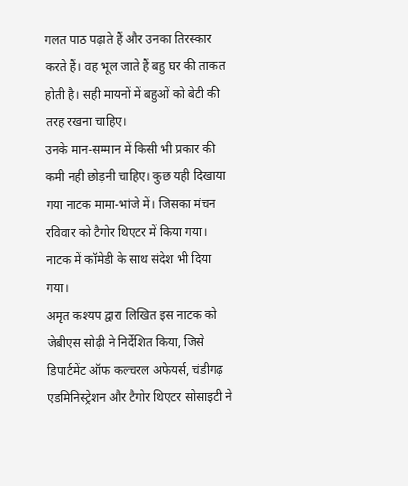गलत पाठ पढ़ाते हैं और उनका तिरस्कार करते हैं। वह भूल जाते हैं बहु घर की ताकत होती है। सही मायनों में बहुओं को बेटी की तरह रखना चाहिए।
उनके मान-सम्मान में किसी भी प्रकार की कमी नही छोड़नी चाहिए। कुछ यही दिखाया गया नाटक मामा-भांजे में। जिसका मंचन रविवार को टैगोर थिएटर में किया गया। नाटक में कॉमेडी के साथ संदेश भी दिया गया।
अमृत कश्यप द्वारा लिखित इस नाटक को जेबीएस सोढ़ी ने निर्देशित किया, जिसे डिपार्टमेंट ऑफ कल्चरल अफेयर्स, चंडीगढ़ एडमिनिस्ट्रेशन और टैगोर थिएटर सोसाइटी ने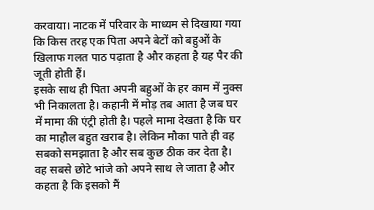करवाया। नाटक में परिवार के माध्यम से दिखाया गया कि किस तरह एक पिता अपने बेटों को बहुओं के खिलाफ गलत पाठ पढ़ाता है और कहता है यह पैर की जूती होती हैं।
इसके साथ ही पिता अपनी बहुओं के हर काम में नुक्स भी निकालता है। कहानी में मोड़ तब आता है जब घर में मामा की एंट्री होती है। पहले मामा देखता है कि घर का माहौल बहुत खराब है। लेकिन मौका पाते ही वह सबको समझाता है और सब कुछ ठीक कर देता है।
वह सबसे छोटे भांजे को अपने साथ ले जाता है और कहता है कि इसको मैं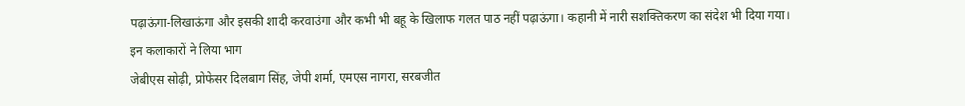पढ़ाऊंगा-लिखाऊंगा और इसकी शादी करवाउंगा और कभी भी बहू के खिलाफ गलत पाठ नहीं पढ़ाऊंगा। कहानी में नारी सशक्तिकरण का संदेश भी दिया गया।
इन कलाकारों ने लिया भाग
जेबीएस सोढ़ी, प्रोफेसर दिलबाग सिंह, जेपी शर्मा, एमएस नागरा, सरबजीत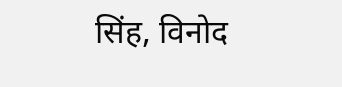सिंह, विनोद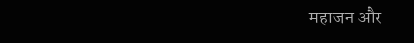महाजन और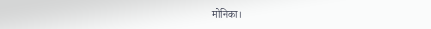मोनिका।